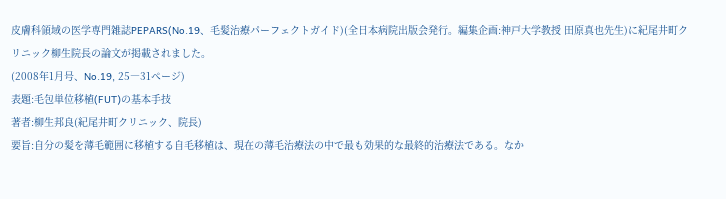皮膚科領域の医学専門雑誌PEPARS(No.19、毛髪治療パーフェクトガイド)(全日本病院出版会発行。編集企画:神戸大学教授 田原真也先生)に紀尾井町クリニック柳生院長の論文が掲載されました。
(2008年1月号、No.19, 25―31ページ)
表題:毛包単位移植(FUT)の基本手技
著者:柳生邦良(紀尾井町クリニック、院長)
要旨:自分の髪を薄毛範囲に移植する自毛移植は、現在の薄毛治療法の中で最も効果的な最終的治療法である。なか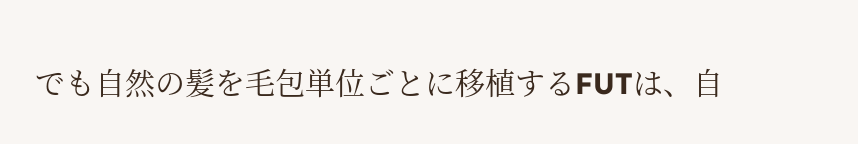でも自然の髪を毛包単位ごとに移植するFUTは、自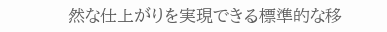然な仕上がりを実現できる標準的な移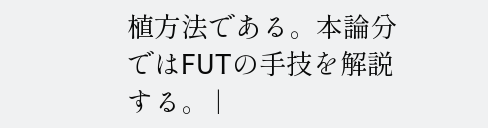植方法である。本論分ではFUTの手技を解説する。 |